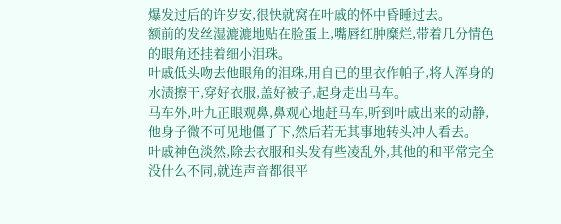爆发过后的许岁安,很快就窝在叶戚的怀中昏睡过去。
额前的发丝湿漉漉地贴在脸蛋上,嘴唇红肿糜烂,带着几分情色的眼角还挂着细小泪珠。
叶戚低头吻去他眼角的泪珠,用自已的里衣作帕子,将人浑身的水渍擦干,穿好衣服,盖好被子,起身走出马车。
马车外,叶九正眼观鼻,鼻观心地赶马车,听到叶戚出来的动静,他身子微不可见地僵了下,然后若无其事地转头冲人看去。
叶戚神色淡然,除去衣服和头发有些凌乱外,其他的和平常完全没什么不同,就连声音都很平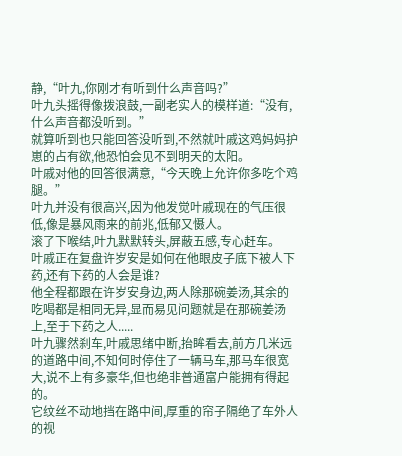静,“叶九,你刚才有听到什么声音吗?”
叶九头摇得像拨浪鼓,一副老实人的模样道:“没有,什么声音都没听到。”
就算听到也只能回答没听到,不然就叶戚这鸡妈妈护崽的占有欲,他恐怕会见不到明天的太阳。
叶戚对他的回答很满意,“今天晚上允许你多吃个鸡腿。”
叶九并没有很高兴,因为他发觉叶戚现在的气压很低,像是暴风雨来的前兆,低郁又慑人。
滚了下喉结,叶九默默转头,屏蔽五感,专心赶车。
叶戚正在复盘许岁安是如何在他眼皮子底下被人下药,还有下药的人会是谁?
他全程都跟在许岁安身边,两人除那碗姜汤,其余的吃喝都是相同无异,显而易见问题就是在那碗姜汤上,至于下药之人.....
叶九骤然刹车,叶戚思绪中断,抬眸看去,前方几米远的道路中间,不知何时停住了一辆马车,那马车很宽大,说不上有多豪华,但也绝非普通富户能拥有得起的。
它纹丝不动地挡在路中间,厚重的帘子隔绝了车外人的视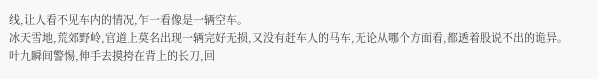线,让人看不见车内的情况,乍一看像是一辆空车。
冰天雪地,荒郊野岭,官道上莫名出现一辆完好无损,又没有赶车人的马车,无论从哪个方面看,都透着股说不出的诡异。
叶九瞬间警惕,伸手去摸挎在背上的长刀,回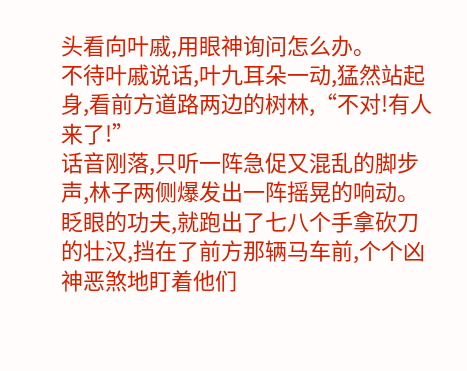头看向叶戚,用眼神询问怎么办。
不待叶戚说话,叶九耳朵一动,猛然站起身,看前方道路两边的树林,“不对!有人来了!”
话音刚落,只听一阵急促又混乱的脚步声,林子两侧爆发出一阵摇晃的响动。
眨眼的功夫,就跑出了七八个手拿砍刀的壮汉,挡在了前方那辆马车前,个个凶神恶煞地盯着他们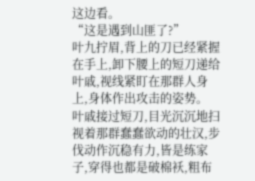这边看。
“这是遇到山匪了?”
叶九拧眉,背上的刀已经紧握在手上,卸下腰上的短刀递给叶戚,视线紧盯在那群人身上,身体作出攻击的姿势。
叶戚接过短刀,目光沉沉地扫视着那群蠢蠢欲动的壮汉,步伐动作沉稳有力,皆是练家子,穿得也都是破棉袄,粗布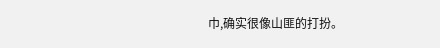巾,确实很像山匪的打扮。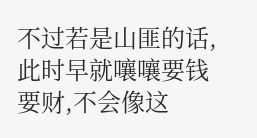不过若是山匪的话,此时早就嚷嚷要钱要财,不会像这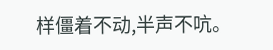样僵着不动,半声不吭。